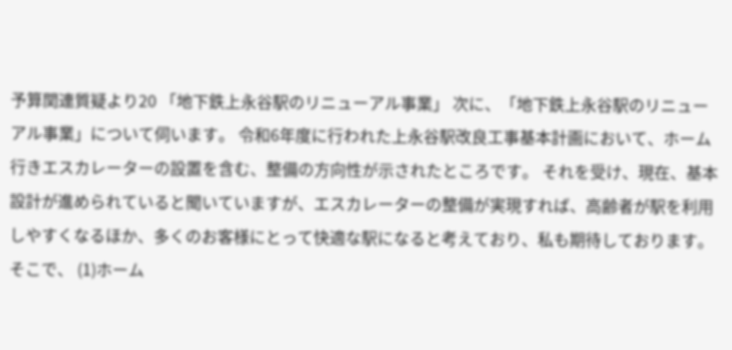予算関連質疑より20 「地下鉄上永谷駅のリニューアル事業」 次に、「地下鉄上永谷駅のリニューアル事業」について伺います。 令和6年度に行われた上永谷駅改良工事基本計画において、ホーム行きエスカレーターの設置を含む、整備の方向性が示されたところです。 それを受け、現在、基本設計が進められていると聞いていますが、エスカレーターの整備が実現すれば、高齢者が駅を利用しやすくなるほか、多くのお客様にとって快適な駅になると考えており、私も期待しております。 そこで、 (1)ホーム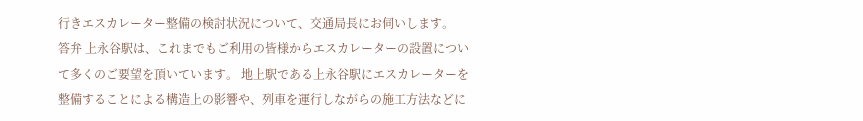行きエスカレーター整備の検討状況について、交通局長にお伺いします。
答弁 上永谷駅は、これまでもご利用の皆様からエスカレーターの設置について多くのご要望を頂いています。 地上駅である上永谷駅にエスカレーターを整備することによる構造上の影響や、列車を運行しながらの施工方法などに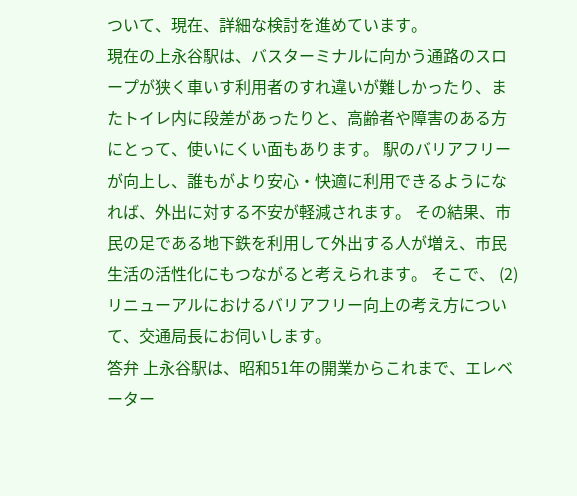ついて、現在、詳細な検討を進めています。
現在の上永谷駅は、バスターミナルに向かう通路のスロープが狭く車いす利用者のすれ違いが難しかったり、またトイレ内に段差があったりと、高齢者や障害のある方にとって、使いにくい面もあります。 駅のバリアフリーが向上し、誰もがより安心・快適に利用できるようになれば、外出に対する不安が軽減されます。 その結果、市民の足である地下鉄を利用して外出する人が増え、市民生活の活性化にもつながると考えられます。 そこで、 (2)リニューアルにおけるバリアフリー向上の考え方について、交通局長にお伺いします。
答弁 上永谷駅は、昭和51年の開業からこれまで、エレベーター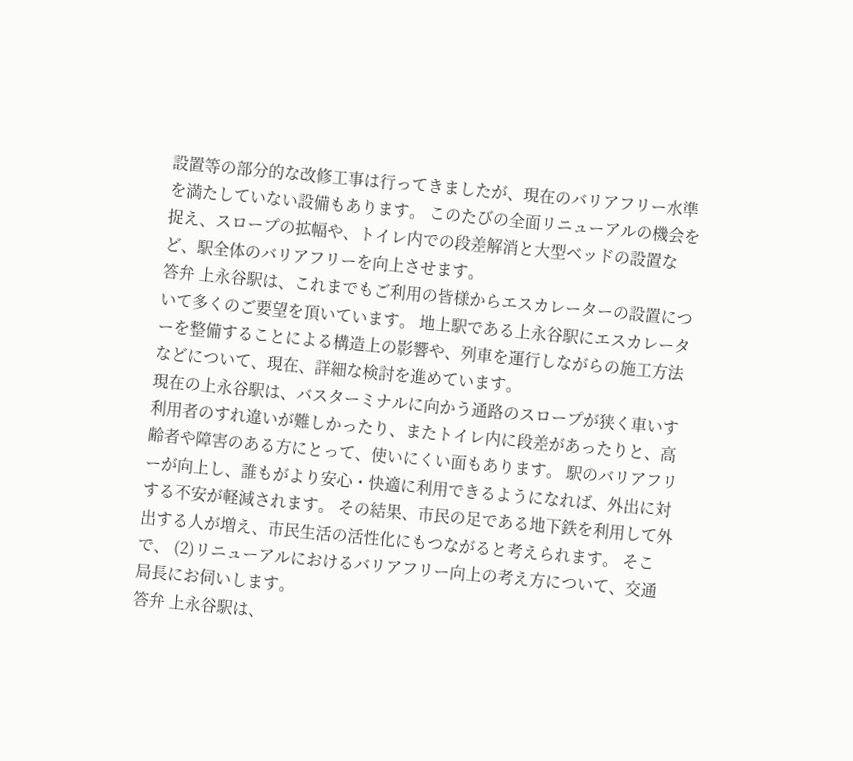設置等の部分的な改修工事は行ってきましたが、現在のバリアフリー水準を満たしていない設備もあります。 このたびの全面リニューアルの機会を捉え、スロープの拡幅や、トイレ内での段差解消と大型ベッドの設置など、駅全体のバリアフリーを向上させます。
答弁 上永谷駅は、これまでもご利用の皆様からエスカレーターの設置について多くのご要望を頂いています。 地上駅である上永谷駅にエスカレーターを整備することによる構造上の影響や、列車を運行しながらの施工方法などについて、現在、詳細な検討を進めています。
現在の上永谷駅は、バスターミナルに向かう通路のスロープが狭く車いす利用者のすれ違いが難しかったり、またトイレ内に段差があったりと、高齢者や障害のある方にとって、使いにくい面もあります。 駅のバリアフリーが向上し、誰もがより安心・快適に利用できるようになれば、外出に対する不安が軽減されます。 その結果、市民の足である地下鉄を利用して外出する人が増え、市民生活の活性化にもつながると考えられます。 そこで、 (2)リニューアルにおけるバリアフリー向上の考え方について、交通局長にお伺いします。
答弁 上永谷駅は、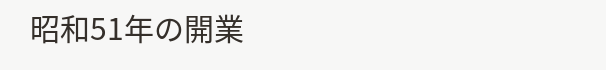昭和51年の開業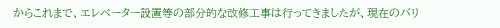からこれまで、エレベーター設置等の部分的な改修工事は行ってきましたが、現在のバリ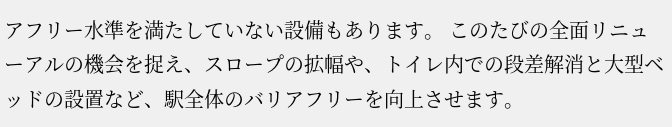アフリー水準を満たしていない設備もあります。 このたびの全面リニューアルの機会を捉え、スロープの拡幅や、トイレ内での段差解消と大型ベッドの設置など、駅全体のバリアフリーを向上させます。